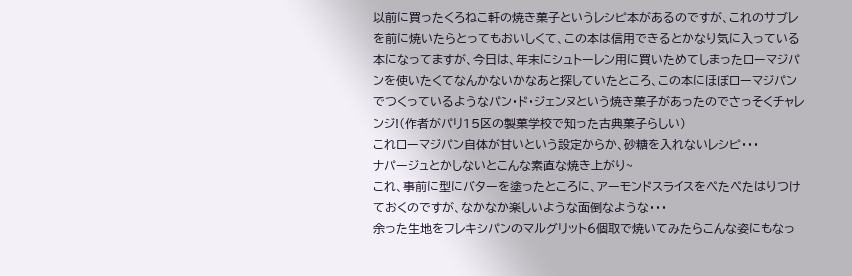以前に買ったくろねこ軒の焼き菓子というレシピ本があるのですが、これのサブレを前に焼いたらとってもおいしくて、この本は信用できるとかなり気に入っている本になってますが、今日は、年末にシュトーレン用に買いためてしまったローマジパンを使いたくてなんかないかなあと探していたところ、この本にほぼローマジパンでつくっているようなパン・ド・ジェンヌという焼き菓子があったのでさっそくチャレンジ!(作者がパリ15区の製菓学校で知った古典菓子らしい)
これローマジパン自体が甘いという設定からか、砂糖を入れないレシピ・・・
ナパージュとかしないとこんな素直な焼き上がり~
これ、事前に型にバターを塗ったところに、アーモンドスライスをぺたぺたはりつけておくのですが、なかなか楽しいような面倒なような・・・
余った生地をフレキシパンのマルグリット6個取で焼いてみたらこんな姿にもなっ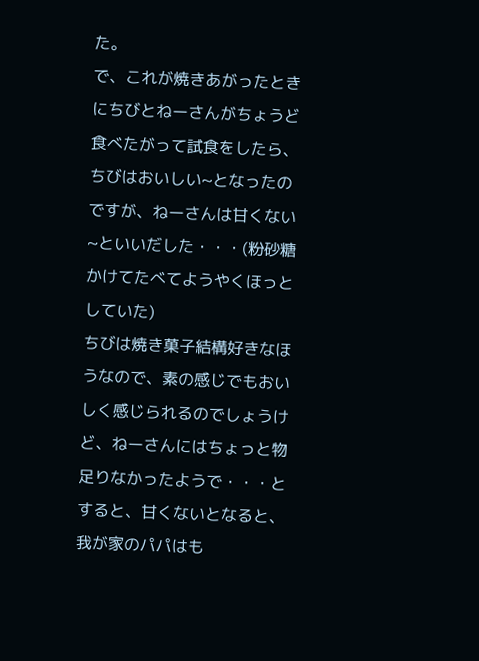た。
で、これが焼きあがったときにちびとねーさんがちょうど食べたがって試食をしたら、ちびはおいしい~となったのですが、ねーさんは甘くない~といいだした・・・(粉砂糖かけてたべてようやくほっとしていた)
ちびは焼き菓子結構好きなほうなので、素の感じでもおいしく感じられるのでしょうけど、ねーさんにはちょっと物足りなかったようで・・・とすると、甘くないとなると、我が家のパパはも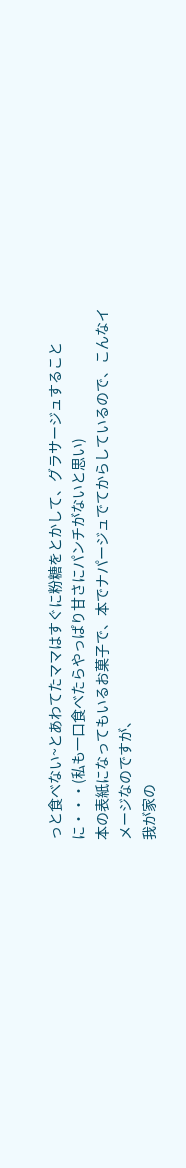っと食べない~とあわてたママはすぐに粉糖をとかして、グラサージュすることに・・・(私も一口食べたらやっぱり甘さにパンチがないと思い)
本の表紙になってもいるお菓子で、本でナパージュでてからしているので、こんなイメージなのですが、
我が家の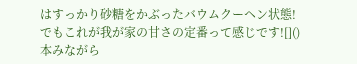はすっかり砂糖をかぶったバウムクーヘン状態!
でもこれが我が家の甘さの定番って感じです![]()
本みながら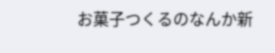お菓子つくるのなんか新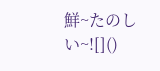鮮~たのしい~![]()